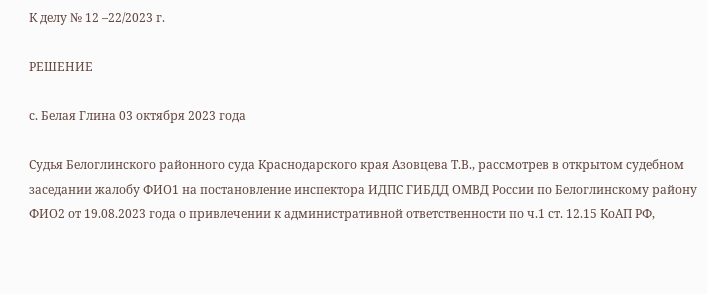К делу № 12 –22/2023 г.

РЕШЕНИЕ

с. Белая Глина 03 октября 2023 года

Судья Белоглинского районного суда Краснодарского края Азовцева Т.В., рассмотрев в открытом судебном заседании жалобу ФИО1 на постановление инспектора ИДПС ГИБДД ОМВД России по Белоглинскому району ФИО2 от 19.08.2023 года о привлечении к административной ответственности по ч.1 ст. 12.15 КоАП РФ,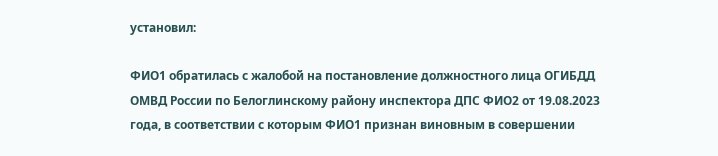установил:

ФИО1 обратилась с жалобой на постановление должностного лица ОГИБДД ОМВД России по Белоглинскому району инспектора ДПС ФИО2 от 19.08.2023 года, в соответствии с которым ФИО1 признан виновным в совершении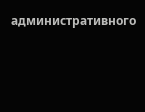административного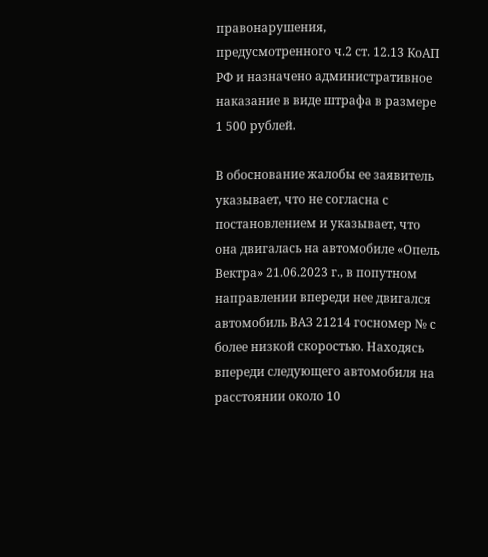правонарушения, предусмотренного ч.2 ст. 12.13 КоАП РФ и назначено административное наказание в виде штрафа в размере 1 500 рублей.

В обоснование жалобы ее заявитель указывает, что не согласна с постановлением и указывает, что она двигалась на автомобиле «Опель Вектра» 21.06.2023 г., в попутном направлении впереди нее двигался автомобиль ВАЗ 21214 госномер № с более низкой скоростью. Находясь впереди следующего автомобиля на расстоянии около 10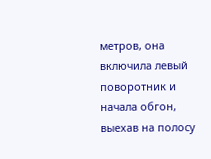метров, она включила левый поворотник и начала обгон, выехав на полосу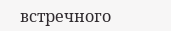встречного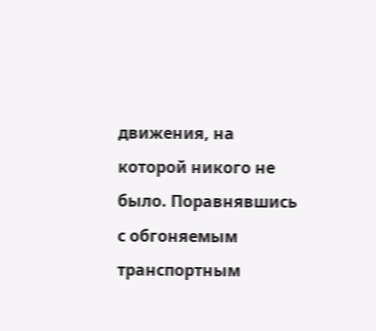движения, на которой никого не было. Поравнявшись с обгоняемым транспортным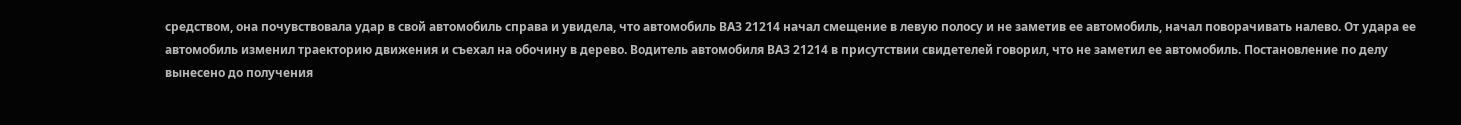средством, она почувствовала удар в свой автомобиль справа и увидела, что автомобиль ВАЗ 21214 начал смещение в левую полосу и не заметив ее автомобиль, начал поворачивать налево. От удара ее автомобиль изменил траекторию движения и съехал на обочину в дерево. Водитель автомобиля ВАЗ 21214 в присутствии свидетелей говорил, что не заметил ее автомобиль. Постановление по делу вынесено до получения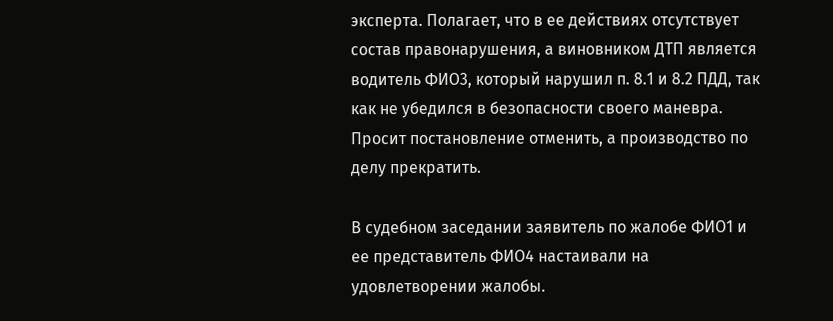эксперта. Полагает, что в ее действиях отсутствует состав правонарушения, а виновником ДТП является водитель ФИО3, который нарушил п. 8.1 и 8.2 ПДД, так как не убедился в безопасности своего маневра. Просит постановление отменить, а производство по делу прекратить.

В судебном заседании заявитель по жалобе ФИО1 и ее представитель ФИО4 настаивали на удовлетворении жалобы.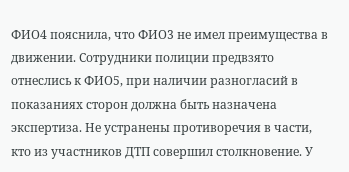ФИО4 пояснила, что ФИО3 не имел преимущества в движении. Сотрудники полиции предвзято отнеслись к ФИО5, при наличии разногласий в показаниях сторон должна быть назначена экспертиза. Не устранены противоречия в части, кто из участников ДТП совершил столкновение. У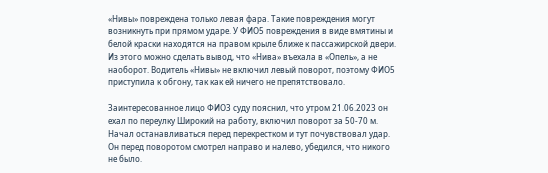«Нивы» повреждена только левая фара. Такие повреждения могут возникнуть при прямом ударе. У ФИО5 повреждения в виде вмятины и белой краски находятся на правом крыле ближе к пассажирской двери. Из этого можно сделать вывод, что «Нива» въехала в «Опель», а не наоборот. Водитель «Нивы» не включил левый поворот, поэтому ФИО5 приступила к обгону, так как ей ничего не препятствовало.

Заинтересованное лицо ФИО3 суду пояснил, что утром 21.06.2023 он ехал по переулку Широкий на работу, включил поворот за 50-70 м. Начал останавливаться перед перекрестком и тут почувствовал удар. Он перед поворотом смотрел направо и налево, убедился, что никого не было.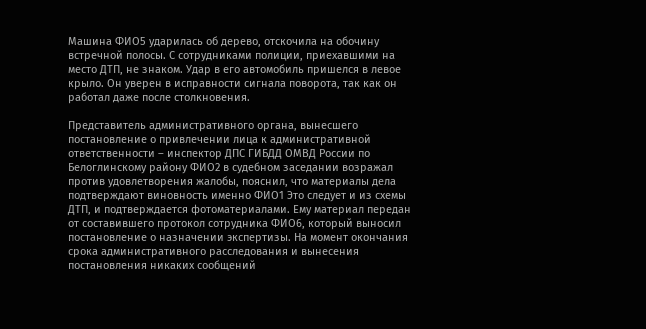Машина ФИО5 ударилась об дерево, отскочила на обочину встречной полосы. С сотрудниками полиции, приехавшими на место ДТП, не знаком. Удар в его автомобиль пришелся в левое крыло. Он уверен в исправности сигнала поворота, так как он работал даже после столкновения.

Представитель административного органа, вынесшего постановление о привлечении лица к административной ответственности – инспектор ДПС ГИБДД ОМВД России по Белоглинскому району ФИО2 в судебном заседании возражал против удовлетворения жалобы, пояснил, что материалы дела подтверждают виновность именно ФИО1 Это следует и из схемы ДТП, и подтверждается фотоматериалами. Ему материал передан от составившего протокол сотрудника ФИО6, который выносил постановление о назначении экспертизы. На момент окончания срока административного расследования и вынесения постановления никаких сообщений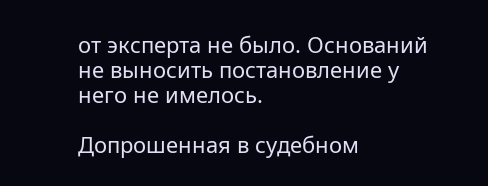от эксперта не было. Оснований не выносить постановление у него не имелось.

Допрошенная в судебном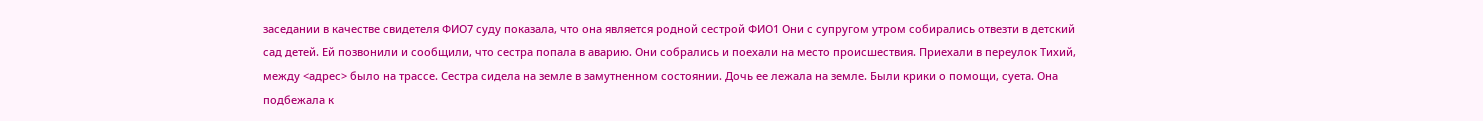заседании в качестве свидетеля ФИО7 суду показала, что она является родной сестрой ФИО1 Они с супругом утром собирались отвезти в детский сад детей. Ей позвонили и сообщили, что сестра попала в аварию. Они собрались и поехали на место происшествия. Приехали в переулок Тихий, между <адрес> было на трассе. Сестра сидела на земле в замутненном состоянии. Дочь ее лежала на земле. Были крики о помощи, суета. Она подбежала к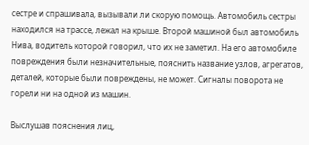сестре и спрашивала, вызывали ли скорую помощь. Автомобиль сестры находился на трассе, лежал на крыше. Второй машиной был автомобиль Нива, водитель которой говорил, что их не заметил. На его автомобиле повреждения были незначительные, пояснить название узлов, агрегатов, деталей, которые были повреждены, не может. Сигналы поворота не горели ни на одной из машин.

Выслушав пояснения лиц,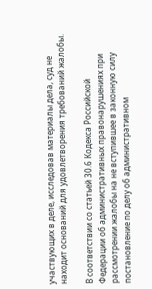участвующих в деле, исследовав материалы дела, суд не находит оснований для удовлетворения требований жалобы.

В соответствии со статьей 30.6 Кодекса Российской Федерации об административных правонарушениях при рассмотрении жалобы на не вступившее в законную силу постановление по делу об административном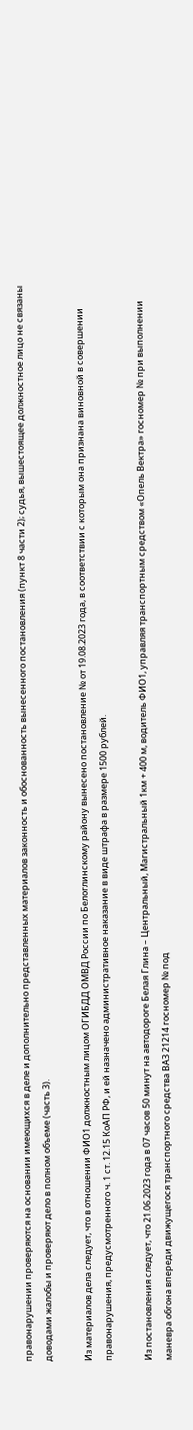правонарушении проверяются на основании имеющихся в деле и дополнительно представленных материалов законность и обоснованность вынесенного постановления (пункт 8 части 2); судья, вышестоящее должностное лицо не связаны доводами жалобы и проверяют дело в полном объеме (часть 3).

Из материалов дела следует, что в отношении ФИО1 должностным лицом ОГИБДД ОМВД России по Белоглинскому району вынесено постановление № от 19.08.2023 года, в соответствии с которым она признана виновной в совершении правонарушения, предусмотренного ч. 1 ст. 12.15 КоАП РФ, и ей назначено административное наказание в виде штрафа в размере 1500 рублей.

Из постановления следует, что 21.06.2023 года в 07 часов 50 минут на автодороге Белая Глина – Центральный, Магистральный 1км + 400 м, водитель ФИО1, управляя транспортным средством «Опель Вектра» госномер № при выполнении маневра обгона впереди движущегося транспортного средства ВАЗ 21214 госномер № под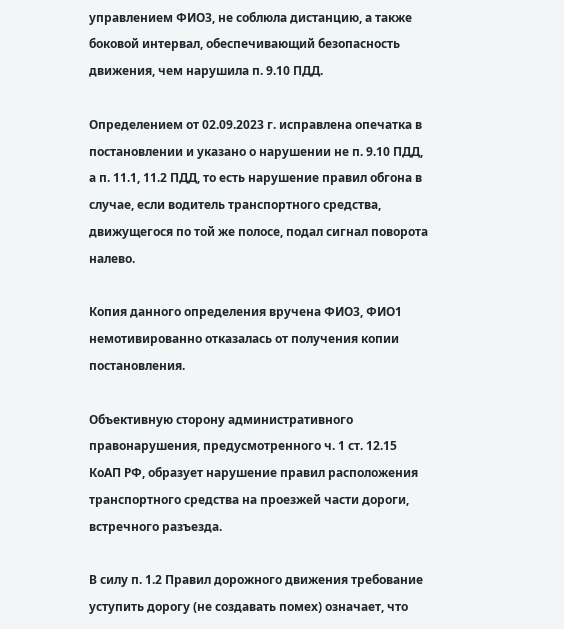управлением ФИО3, не соблюла дистанцию, а также боковой интервал, обеспечивающий безопасность движения, чем нарушила п. 9.10 ПДД.

Определением от 02.09.2023 г. исправлена опечатка в постановлении и указано о нарушении не п. 9.10 ПДД, а п. 11.1, 11.2 ПДД, то есть нарушение правил обгона в случае, если водитель транспортного средства, движущегося по той же полосе, подал сигнал поворота налево.

Копия данного определения вручена ФИО3, ФИО1 немотивированно отказалась от получения копии постановления.

Объективную сторону административного правонарушения, предусмотренного ч. 1 ст. 12.15 КоАП РФ, образует нарушение правил расположения транспортного средства на проезжей части дороги, встречного разъезда.

В силу п. 1.2 Правил дорожного движения требование уступить дорогу (не создавать помех) означает, что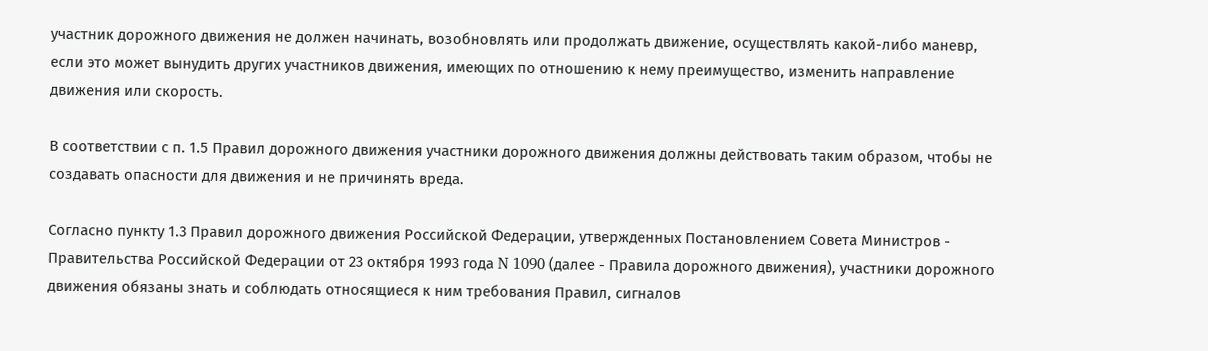участник дорожного движения не должен начинать, возобновлять или продолжать движение, осуществлять какой-либо маневр, если это может вынудить других участников движения, имеющих по отношению к нему преимущество, изменить направление движения или скорость.

В соответствии с п. 1.5 Правил дорожного движения участники дорожного движения должны действовать таким образом, чтобы не создавать опасности для движения и не причинять вреда.

Согласно пункту 1.3 Правил дорожного движения Российской Федерации, утвержденных Постановлением Совета Министров - Правительства Российской Федерации от 23 октября 1993 года N 1090 (далее - Правила дорожного движения), участники дорожного движения обязаны знать и соблюдать относящиеся к ним требования Правил, сигналов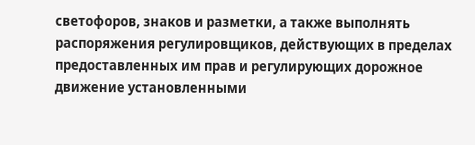светофоров, знаков и разметки, а также выполнять распоряжения регулировщиков, действующих в пределах предоставленных им прав и регулирующих дорожное движение установленными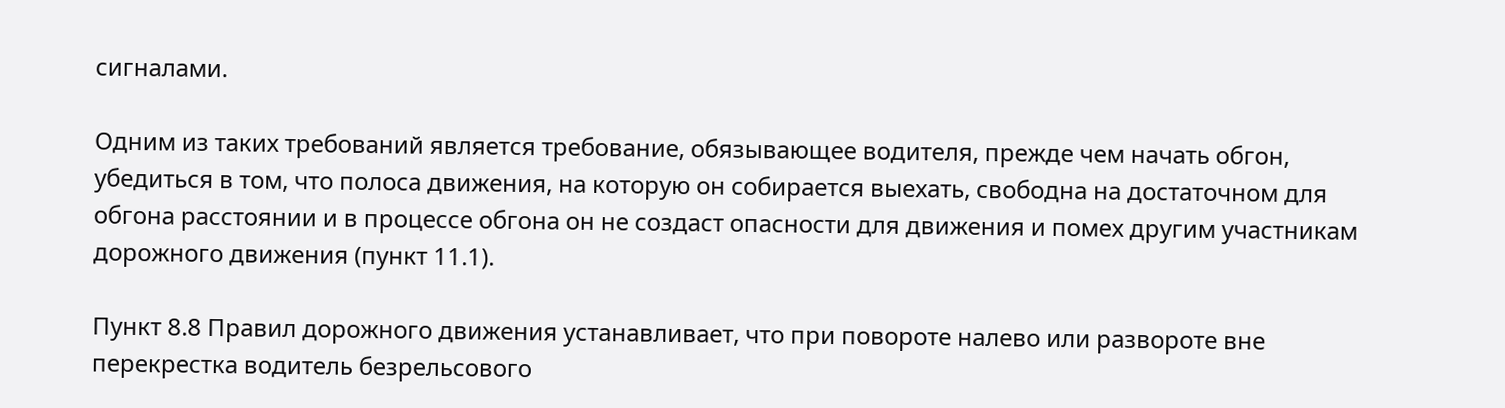сигналами.

Одним из таких требований является требование, обязывающее водителя, прежде чем начать обгон, убедиться в том, что полоса движения, на которую он собирается выехать, свободна на достаточном для обгона расстоянии и в процессе обгона он не создаст опасности для движения и помех другим участникам дорожного движения (пункт 11.1).

Пункт 8.8 Правил дорожного движения устанавливает, что при повороте налево или развороте вне перекрестка водитель безрельсового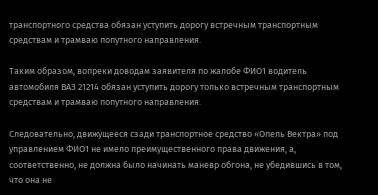транспортного средства обязан уступить дорогу встречным транспортным средствам и трамваю попутного направления.

Таким образом, вопреки доводам заявителя по жалобе ФИО1 водитель автомобиля ВАЗ 21214 обязан уступить дорогу только встречным транспортным средствам и трамваю попутного направления.

Следовательно, движущееся сзади транспортное средство «Опель Вектра» под управлением ФИО1 не имело преимущественного права движения, а, соответственно, не должна было начинать маневр обгона, не убедившись в том, что она не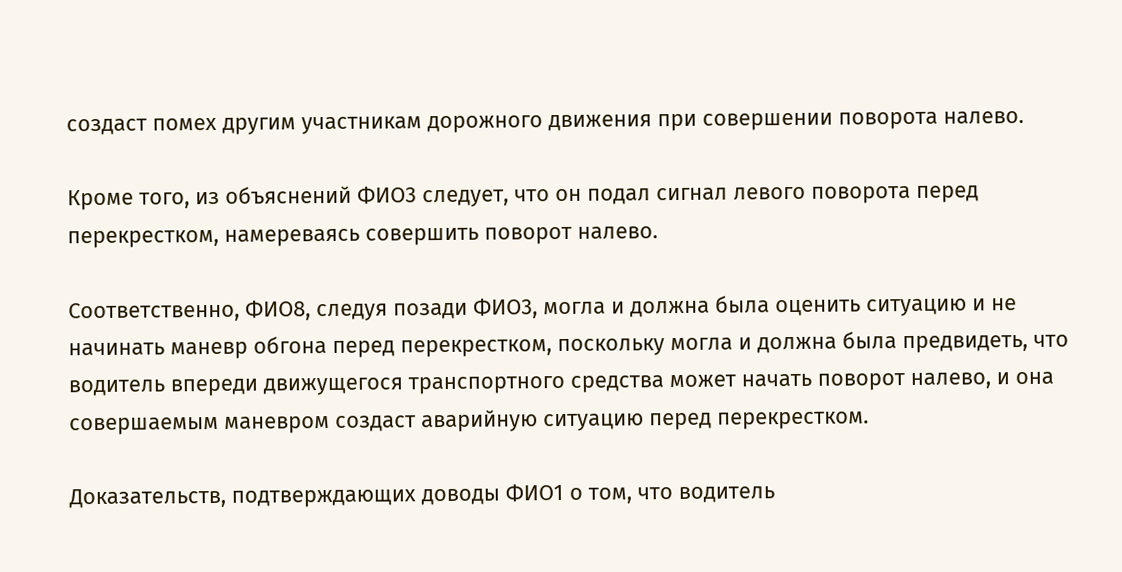создаст помех другим участникам дорожного движения при совершении поворота налево.

Кроме того, из объяснений ФИО3 следует, что он подал сигнал левого поворота перед перекрестком, намереваясь совершить поворот налево.

Соответственно, ФИО8, следуя позади ФИО3, могла и должна была оценить ситуацию и не начинать маневр обгона перед перекрестком, поскольку могла и должна была предвидеть, что водитель впереди движущегося транспортного средства может начать поворот налево, и она совершаемым маневром создаст аварийную ситуацию перед перекрестком.

Доказательств, подтверждающих доводы ФИО1 о том, что водитель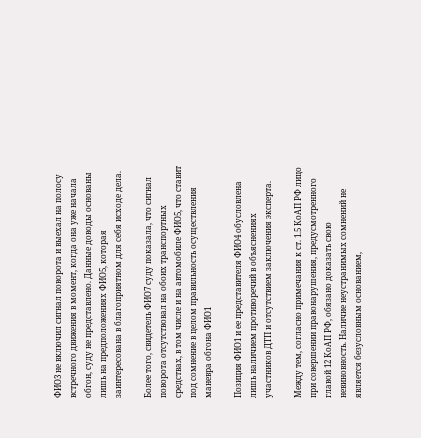ФИО3 не включил сигнал поворота и выехал на полосу встречного движения в момент, когда она уже начала обгон, суду не представлено. Данные доводы основаны лишь на предположениях ФИО5, которая заинтересована в благоприятном для себя исходе дела.

Более того, свидетель ФИО7 суду показала, что сигнал поворота отсутствовал на обоих транспортных средствах, в том числе и на автомобиле ФИО5, что ставит под сомнение в целом правильность осуществления маневра обгона ФИО1

Позиция ФИО1 и ее представителя ФИО4 обусловлена лишь наличием противоречий в объяснениях участников ДТП и отсутствием заключения эксперта.

Между тем, согласно примечания к ст. 1.5 КоАП РФ лицо при совершении правонарушения, предусмотренного главой 12 КоАП РФ, обязано доказать свою невиновность. Наличие неустранимых сомнений не является безусловным основанием,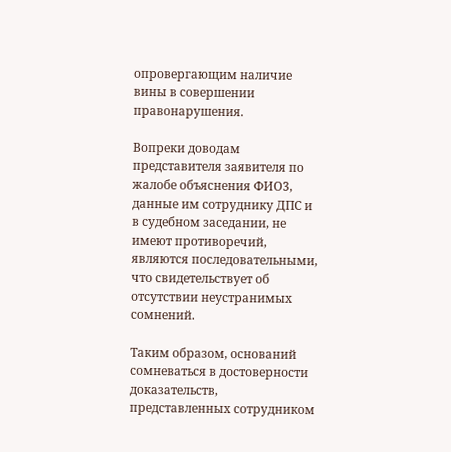опровергающим наличие вины в совершении правонарушения.

Вопреки доводам представителя заявителя по жалобе объяснения ФИО3, данные им сотруднику ДПС и в судебном заседании, не имеют противоречий, являются последовательными, что свидетельствует об отсутствии неустранимых сомнений.

Таким образом, оснований сомневаться в достоверности доказательств, представленных сотрудником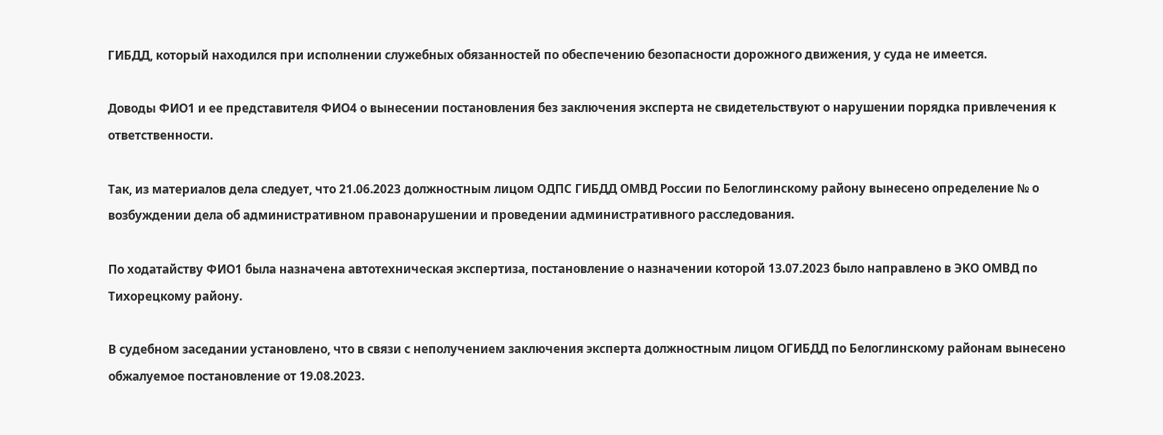ГИБДД, который находился при исполнении служебных обязанностей по обеспечению безопасности дорожного движения, у суда не имеется.

Доводы ФИО1 и ее представителя ФИО4 о вынесении постановления без заключения эксперта не свидетельствуют о нарушении порядка привлечения к ответственности.

Так, из материалов дела следует, что 21.06.2023 должностным лицом ОДПС ГИБДД ОМВД России по Белоглинскому району вынесено определение № о возбуждении дела об административном правонарушении и проведении административного расследования.

По ходатайству ФИО1 была назначена автотехническая экспертиза, постановление о назначении которой 13.07.2023 было направлено в ЭКО ОМВД по Тихорецкому району.

В судебном заседании установлено, что в связи с неполучением заключения эксперта должностным лицом ОГИБДД по Белоглинскому районам вынесено обжалуемое постановление от 19.08.2023.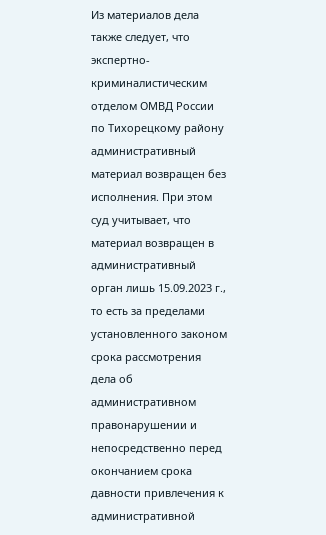Из материалов дела также следует, что экспертно-криминалистическим отделом ОМВД России по Тихорецкому району административный материал возвращен без исполнения. При этом суд учитывает, что материал возвращен в административный орган лишь 15.09.2023 г., то есть за пределами установленного законом срока рассмотрения дела об административном правонарушении и непосредственно перед окончанием срока давности привлечения к административной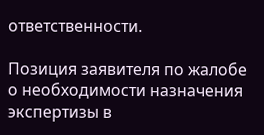ответственности.

Позиция заявителя по жалобе о необходимости назначения экспертизы в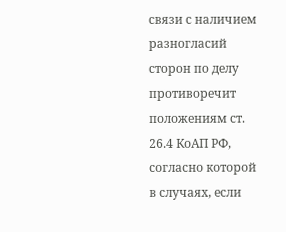связи с наличием разногласий сторон по делу противоречит положениям ст. 26.4 КоАП РФ, согласно которой в случаях, если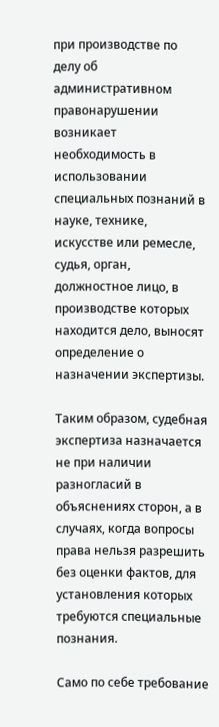при производстве по делу об административном правонарушении возникает необходимость в использовании специальных познаний в науке, технике, искусстве или ремесле, судья, орган, должностное лицо, в производстве которых находится дело, выносят определение о назначении экспертизы.

Таким образом, судебная экспертиза назначается не при наличии разногласий в объяснениях сторон, а в случаях, когда вопросы права нельзя разрешить без оценки фактов, для установления которых требуются специальные познания.

Само по себе требование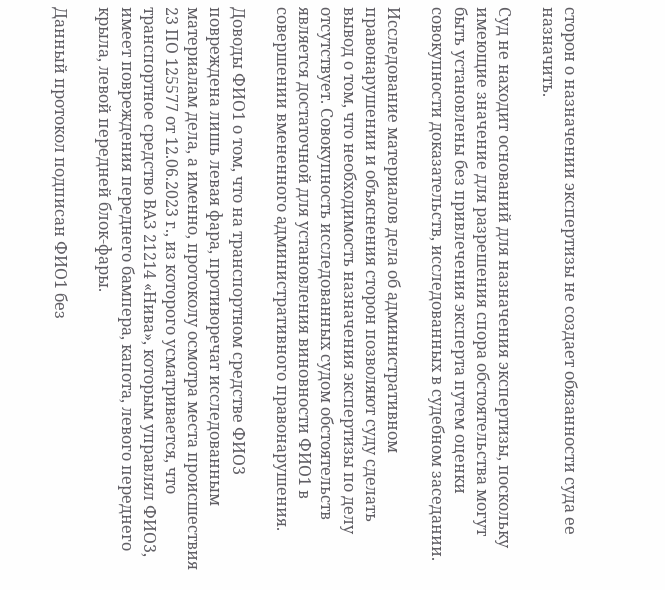сторон о назначении экспертизы не создает обязанности суда ее назначить.

Суд не находит оснований для назначения экспертизы, поскольку имеющие значение для разрешения спора обстоятельства могут быть установлены без привлечения эксперта путем оценки совокупности доказательств, исследованных в судебном заседании.

Исследование материалов дела об административном правонарушении и объяснения сторон позволяют суду сделать вывод о том, что необходимость назначения экспертизы по делу отсутствует. Совокупность исследованных судом обстоятельств является достаточной для установления виновности ФИО1 в совершении вмененного административного правонарушения.

Доводы ФИО1 о том, что на транспортном средстве ФИО3 повреждена лишь левая фара, противоречат исследованным материалам дела, а именно, протоколу осмотра места происшествия 23 ПО 125577 от 12.06.2023 г., из которого усматривается, что транспортное средство ВАЗ 21214 «Нива», которым управлял ФИО3, имеет повреждения переднего бампера, капота, левого переднего крыла, левой передней блок-фары.

Данный протокол подписан ФИО1 без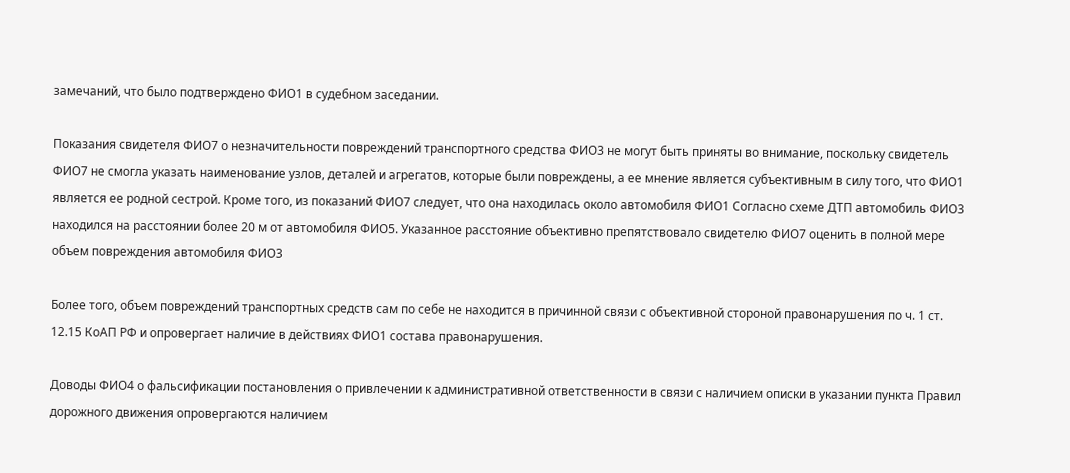замечаний, что было подтверждено ФИО1 в судебном заседании.

Показания свидетеля ФИО7 о незначительности повреждений транспортного средства ФИО3 не могут быть приняты во внимание, поскольку свидетель ФИО7 не смогла указать наименование узлов, деталей и агрегатов, которые были повреждены, а ее мнение является субъективным в силу того, что ФИО1 является ее родной сестрой. Кроме того, из показаний ФИО7 следует, что она находилась около автомобиля ФИО1 Согласно схеме ДТП автомобиль ФИО3 находился на расстоянии более 20 м от автомобиля ФИО5. Указанное расстояние объективно препятствовало свидетелю ФИО7 оценить в полной мере объем повреждения автомобиля ФИО3

Более того, объем повреждений транспортных средств сам по себе не находится в причинной связи с объективной стороной правонарушения по ч. 1 ст. 12.15 КоАП РФ и опровергает наличие в действиях ФИО1 состава правонарушения.

Доводы ФИО4 о фальсификации постановления о привлечении к административной ответственности в связи с наличием описки в указании пункта Правил дорожного движения опровергаются наличием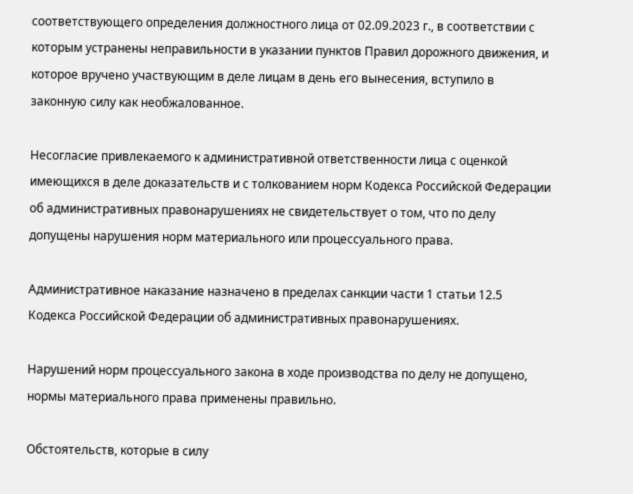соответствующего определения должностного лица от 02.09.2023 г., в соответствии с которым устранены неправильности в указании пунктов Правил дорожного движения, и которое вручено участвующим в деле лицам в день его вынесения, вступило в законную силу как необжалованное.

Несогласие привлекаемого к административной ответственности лица с оценкой имеющихся в деле доказательств и с толкованием норм Кодекса Российской Федерации об административных правонарушениях не свидетельствует о том, что по делу допущены нарушения норм материального или процессуального права.

Административное наказание назначено в пределах санкции части 1 статьи 12.5 Кодекса Российской Федерации об административных правонарушениях.

Нарушений норм процессуального закона в ходе производства по делу не допущено, нормы материального права применены правильно.

Обстоятельств, которые в силу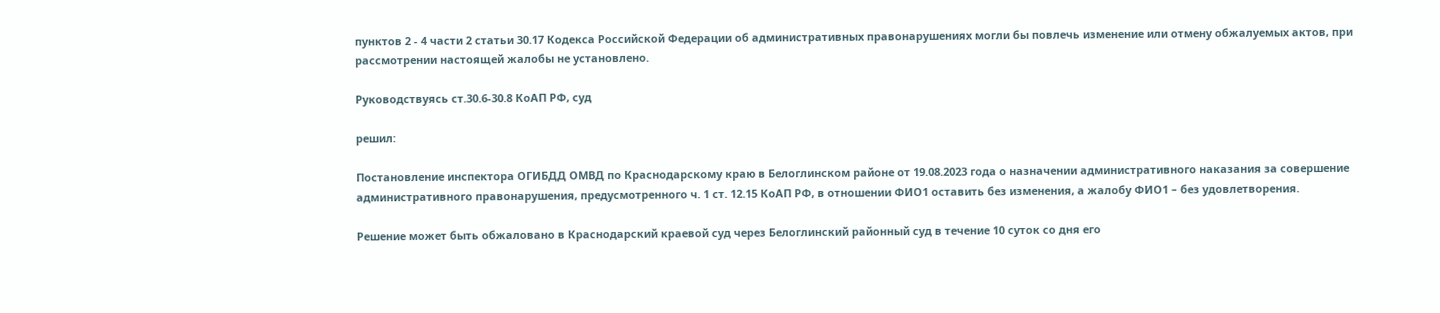пунктов 2 - 4 части 2 статьи 30.17 Кодекса Российской Федерации об административных правонарушениях могли бы повлечь изменение или отмену обжалуемых актов, при рассмотрении настоящей жалобы не установлено.

Руководствуясь ст.30.6-30.8 КоАП РФ, суд

решил:

Постановление инспектора ОГИБДД ОМВД по Краснодарскому краю в Белоглинском районе от 19.08.2023 года о назначении административного наказания за совершение административного правонарушения, предусмотренного ч. 1 ст. 12.15 КоАП РФ, в отношении ФИО1 оставить без изменения, а жалобу ФИО1 – без удовлетворения.

Решение может быть обжаловано в Краснодарский краевой суд через Белоглинский районный суд в течение 10 суток со дня его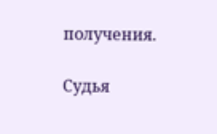получения.

Судья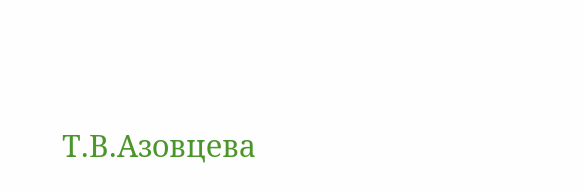Т.В.Азовцева